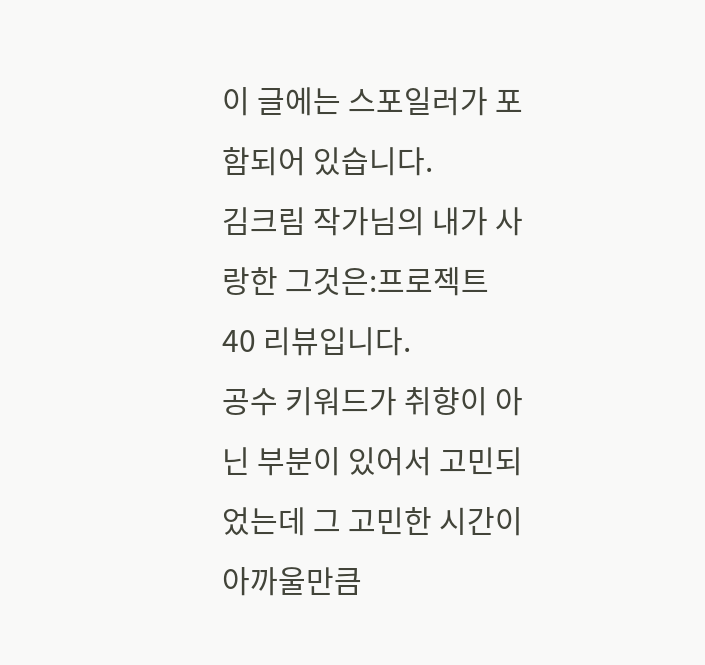이 글에는 스포일러가 포함되어 있습니다.
김크림 작가님의 내가 사랑한 그것은:프로젝트 40 리뷰입니다.
공수 키워드가 취향이 아닌 부분이 있어서 고민되었는데 그 고민한 시간이 아까울만큼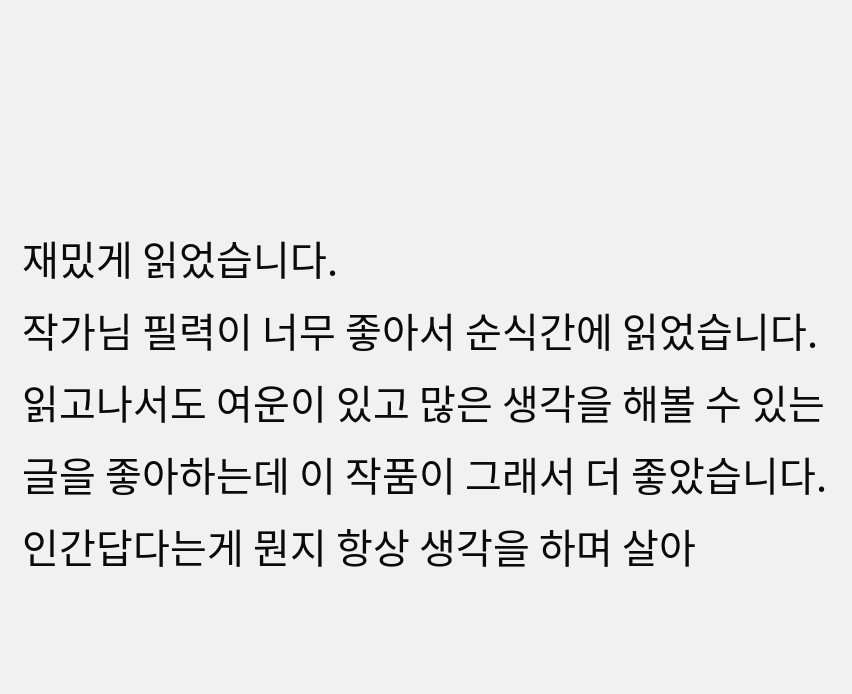재밌게 읽었습니다.
작가님 필력이 너무 좋아서 순식간에 읽었습니다.
읽고나서도 여운이 있고 많은 생각을 해볼 수 있는 글을 좋아하는데 이 작품이 그래서 더 좋았습니다.
인간답다는게 뭔지 항상 생각을 하며 살아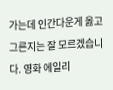가는데 인간다운게 옳고 그른지는 잘 모르겠습니다. 영화 에일리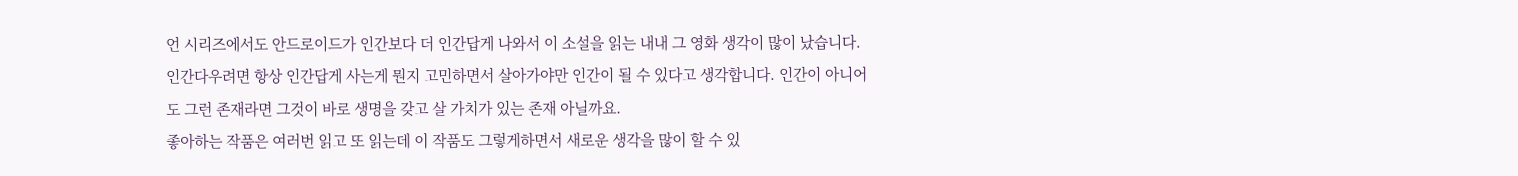언 시리즈에서도 안드로이드가 인간보다 더 인간답게 나와서 이 소설을 읽는 내내 그 영화 생각이 많이 났습니다.
인간다우려면 항상 인간답게 사는게 뭔지 고민하면서 살아가야만 인간이 될 수 있다고 생각합니다. 인간이 아니어도 그런 존재라면 그것이 바로 생명을 갖고 살 가치가 있는 존재 아닐까요.
좋아하는 작품은 여러번 읽고 또 읽는데 이 작품도 그렇게하면서 새로운 생각을 많이 할 수 있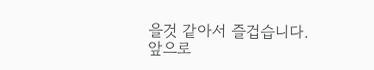을것 같아서 즐겁습니다.
앞으로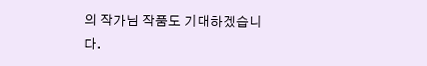의 작가님 작품도 기대하겠습니다.